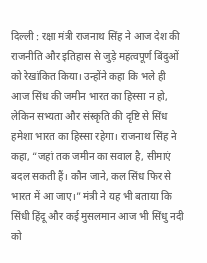दिल्ली : रक्षा मंत्री राजनाथ सिंह ने आज देश की राजनीति और इतिहास से जुड़े महत्वपूर्ण बिंदुओं को रेखांकित किया। उन्होंने कहा कि भले ही आज सिंध की जमीन भारत का हिस्सा न हो, लेकिन सभ्यता और संस्कृति की दृष्टि से सिंध हमेशा भारत का हिस्सा रहेगा। राजनाथ सिंह ने कहा, “जहां तक जमीन का सवाल है, सीमाएं बदल सकती हैं। कौन जाने, कल सिंध फिर से भारत में आ जाए।” मंत्री ने यह भी बताया कि सिंधी हिंदू और कई मुसलमान आज भी सिंधु नदी को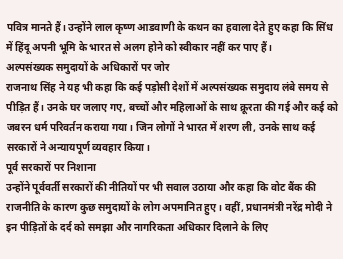पवित्र मानते हैं। उन्होंने लाल कृष्ण आडवाणी के कथन का हवाला देते हुए कहा कि सिंध में हिंदू अपनी भूमि के भारत से अलग होने को स्वीकार नहीं कर पाए हैं।
अल्पसंख्यक समुदायों के अधिकारों पर जोर
राजनाथ सिंह ने यह भी कहा कि कई पड़ोसी देशों में अल्पसंख्यक समुदाय लंबे समय से पीड़ित हैं। उनके घर जलाए गए, बच्चों और महिलाओं के साथ क्रूरता की गई और कई को जबरन धर्म परिवर्तन कराया गया। जिन लोगों ने भारत में शरण ली, उनके साथ कई सरकारों ने अन्यायपूर्ण व्यवहार किया।
पूर्व सरकारों पर निशाना
उन्होंने पूर्ववर्ती सरकारों की नीतियों पर भी सवाल उठाया और कहा कि वोट बैंक की राजनीति के कारण कुछ समुदायों के लोग अपमानित हुए। वहीं, प्रधानमंत्री नरेंद्र मोदी ने इन पीड़ितों के दर्द को समझा और नागरिकता अधिकार दिलाने के लिए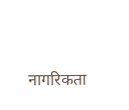नागरिकता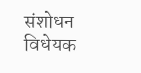संशोधन विधेयक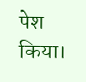पेश किया।